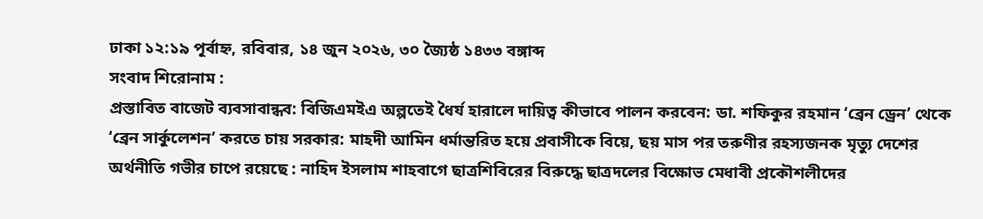ঢাকা ১২:১৯ পূর্বাহ্ন, রবিবার, ১৪ জুন ২০২৬, ৩০ জ্যৈষ্ঠ ১৪৩৩ বঙ্গাব্দ
সংবাদ শিরোনাম :
প্রস্তাবিত বাজেট ব্যবসাবান্ধব: বিজিএমইএ অল্পতেই ধৈর্য হারালে দায়িত্ব কীভাবে পালন করবেন: ডা. শফিকুর রহমান ‘ব্রেন ড্রেন’ থেকে ‘ব্রেন সার্কুলেশন’ করতে চায় সরকার: মাহদী আমিন ধর্মান্তরিত হয়ে প্রবাসীকে বিয়ে, ছয় মাস পর তরুণীর রহস্যজনক মৃত্যু দেশের অর্থনীতি গভীর চাপে রয়েছে : নাহিদ ইসলাম শাহবাগে ছাত্রশিবিরের বিরুদ্ধে ছাত্রদলের বিক্ষোভ মেধাবী প্রকৌশলীদের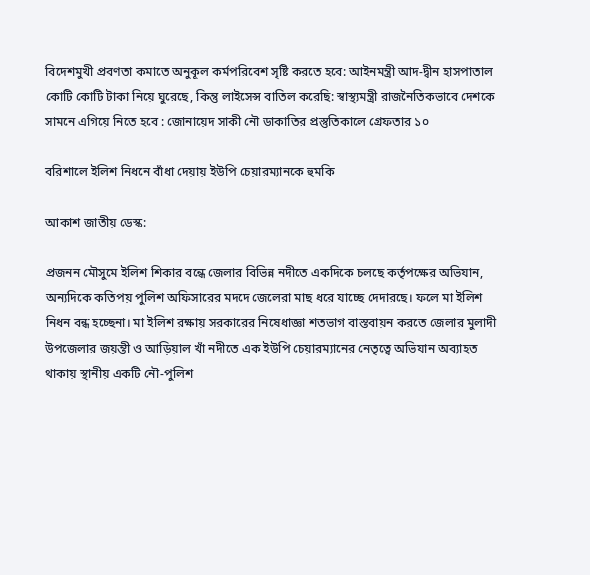বিদেশমুখী প্রবণতা কমাতে অনুকূল কর্মপরিবেশ সৃষ্টি করতে হবে: আইনমন্ত্রী আদ-দ্বীন হাসপাতাল কোটি কোটি টাকা নিয়ে ঘুরেছে, কিন্তু লাইসেন্স বাতিল করেছি: স্বাস্থ্যমন্ত্রী রাজনৈতিকভাবে দেশকে সামনে এগিয়ে নিতে হবে : জোনায়েদ সাকী নৌ ডাকাতির প্রস্তুতিকালে গ্রেফতার ১০

বরিশালে ইলিশ নিধনে বাঁধা দেয়ায় ইউপি চেয়ারম্যানকে হুমকি

আকাশ জাতীয় ডেস্ক:

প্রজনন মৌসুমে ইলিশ শিকার বন্ধে জেলার বিভিন্ন নদীতে একদিকে চলছে কর্তৃপক্ষের অভিযান, অন্যদিকে কতিপয় পুলিশ অফিসারের মদদে জেলেরা মাছ ধরে যাচ্ছে দেদারছে। ফলে মা ইলিশ নিধন বন্ধ হচ্ছেনা। মা ইলিশ রক্ষায় সরকারের নিষেধাজ্ঞা শতভাগ বাস্তবায়ন করতে জেলার মুলাদী উপজেলার জয়ন্তী ও আড়িয়াল খাঁ নদীতে এক ইউপি চেয়ারম্যানের নেতৃত্বে অভিযান অব্যাহত থাকায় স্থানীয় একটি নৌ-পুলিশ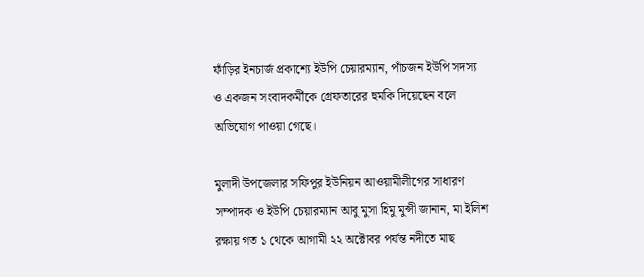ফাঁড়ির ইনচার্জ প্রকাশ্যে ইউপি চেয়ারম্যান, পাঁচজন ইউপি সদস্য ও একজন সংবাদকর্মীকে গ্রেফতারের হুমকি দিয়েছেন বলে অভিযোগ পাওয়া গেছে।

মুলাদী উপজেলার সফিপুর ইউনিয়ন আওয়ামীলীগের সাধারণ সম্পাদক ও ইউপি চেয়ারম্যান আবু মুসা হিমু মুন্সী জানান, মা ইলিশ রক্ষায় গত ১ থেকে আগামী ২২ অক্টোবর পর্যন্ত নদীতে মাছ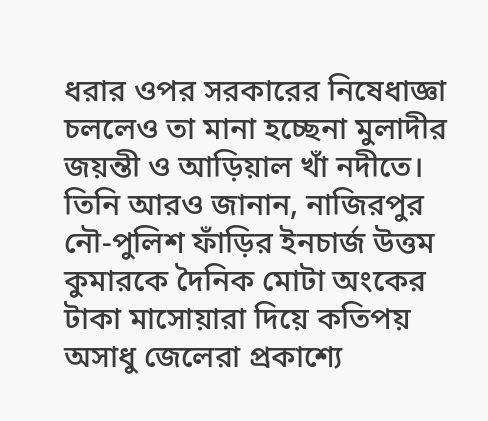ধরার ওপর সরকারের নিষেধাজ্ঞা চললেও তা মানা হচ্ছেনা মুলাদীর জয়ন্তী ও আড়িয়াল খাঁ নদীতে। তিনি আরও জানান, নাজিরপুর নৌ-পুলিশ ফাঁড়ির ইনচার্জ উত্তম কুমারকে দৈনিক মোটা অংকের টাকা মাসোয়ারা দিয়ে কতিপয় অসাধু জেলেরা প্রকাশ্যে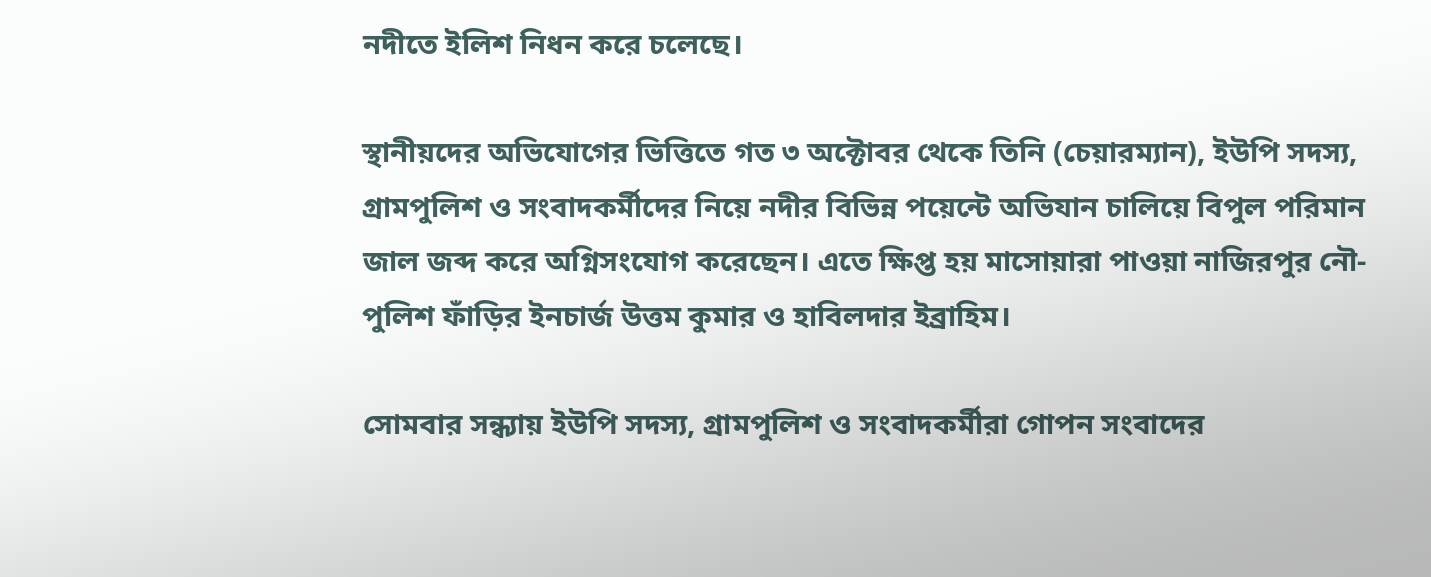নদীতে ইলিশ নিধন করে চলেছে।

স্থানীয়দের অভিযোগের ভিত্তিতে গত ৩ অক্টোবর থেকে তিনি (চেয়ারম্যান), ইউপি সদস্য, গ্রামপুলিশ ও সংবাদকর্মীদের নিয়ে নদীর বিভিন্ন পয়েন্টে অভিযান চালিয়ে বিপুল পরিমান জাল জব্দ করে অগ্নিসংযোগ করেছেন। এতে ক্ষিপ্ত হয় মাসোয়ারা পাওয়া নাজিরপুর নৌ-পুলিশ ফাঁড়ির ইনচার্জ উত্তম কুমার ও হাবিলদার ইব্রাহিম।

সোমবার সন্ধ্যায় ইউপি সদস্য, গ্রামপুলিশ ও সংবাদকর্মীরা গোপন সংবাদের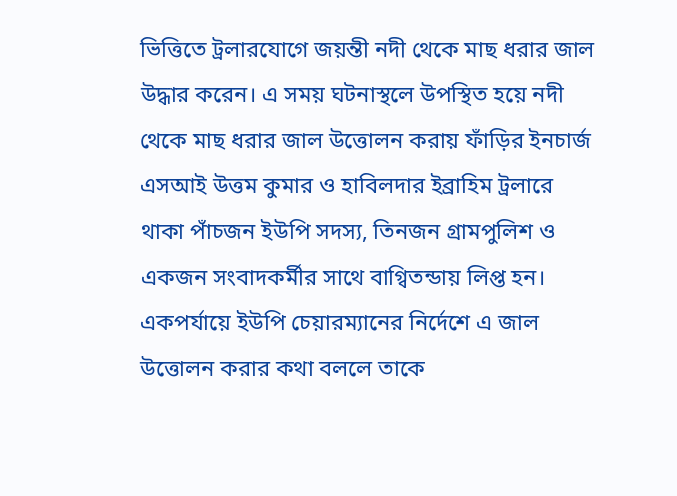ভিত্তিতে ট্রলারযোগে জয়ন্তী নদী থেকে মাছ ধরার জাল উদ্ধার করেন। এ সময় ঘটনাস্থলে উপস্থিত হয়ে নদী থেকে মাছ ধরার জাল উত্তোলন করায় ফাঁড়ির ইনচার্জ এসআই উত্তম কুমার ও হাবিলদার ইব্রাহিম ট্রলারে থাকা পাঁচজন ইউপি সদস্য, তিনজন গ্রামপুলিশ ও একজন সংবাদকর্মীর সাথে বাগ্বিতন্ডায় লিপ্ত হন। একপর্যায়ে ইউপি চেয়ারম্যানের নির্দেশে এ জাল উত্তোলন করার কথা বললে তাকে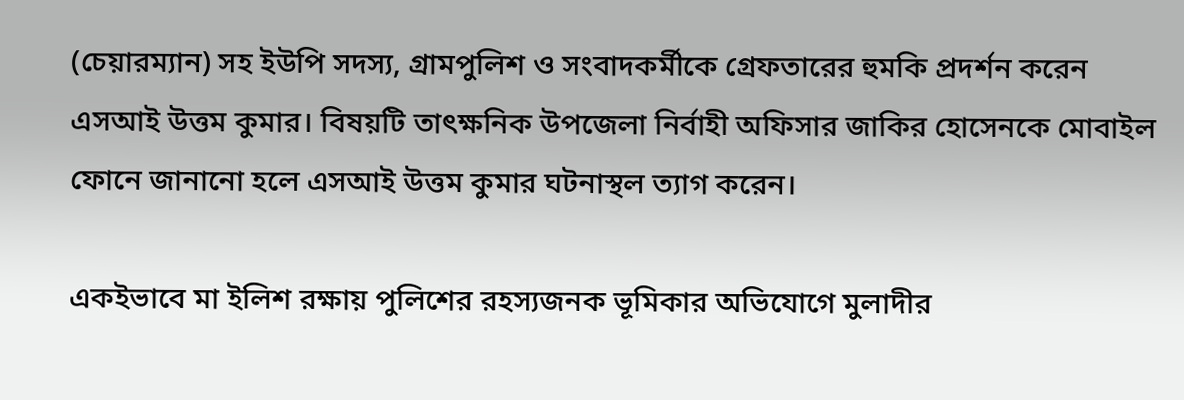(চেয়ারম্যান) সহ ইউপি সদস্য, গ্রামপুলিশ ও সংবাদকর্মীকে গ্রেফতারের হুমকি প্রদর্শন করেন এসআই উত্তম কুমার। বিষয়টি তাৎক্ষনিক উপজেলা নির্বাহী অফিসার জাকির হোসেনকে মোবাইল ফোনে জানানো হলে এসআই উত্তম কুমার ঘটনাস্থল ত্যাগ করেন।

একইভাবে মা ইলিশ রক্ষায় পুলিশের রহস্যজনক ভূমিকার অভিযোগে মুলাদীর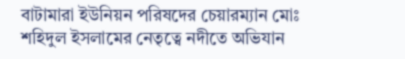বাটামারা ইউনিয়ন পরিষদের চেয়ারম্যান মোঃ শহিদুল ইসলামের নেতৃত্বে নদীতে অভিযান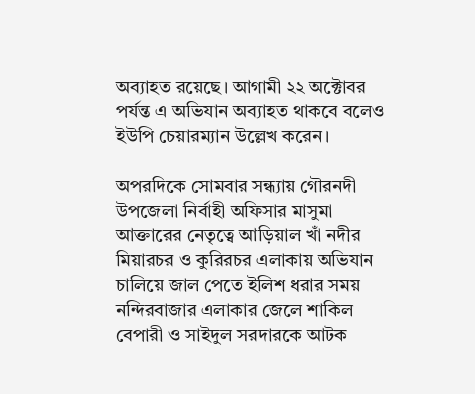অব্যাহত রয়েছে। আগামী ২২ অক্টোবর পর্যন্ত এ অভিযান অব্যাহত থাকবে বলেও ইউপি চেয়ারম্যান উল্লেখ করেন।

অপরদিকে সোমবার সন্ধ্যায় গৌরনদী উপজেলা নির্বাহী অফিসার মাসুমা আক্তারের নেতৃত্বে আড়িয়াল খাঁ নদীর মিয়ারচর ও কুরিরচর এলাকায় অভিযান চালিয়ে জাল পেতে ইলিশ ধরার সময় নন্দিরবাজার এলাকার জেলে শাকিল বেপারী ও সাইদুল সরদারকে আটক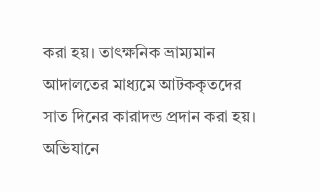করা হয়। তাৎক্ষনিক ভ্রাম্যমান আদালতের মাধ্যমে আটককৃতদের সাত দিনের কারাদন্ড প্রদান করা হয়। অভিযানে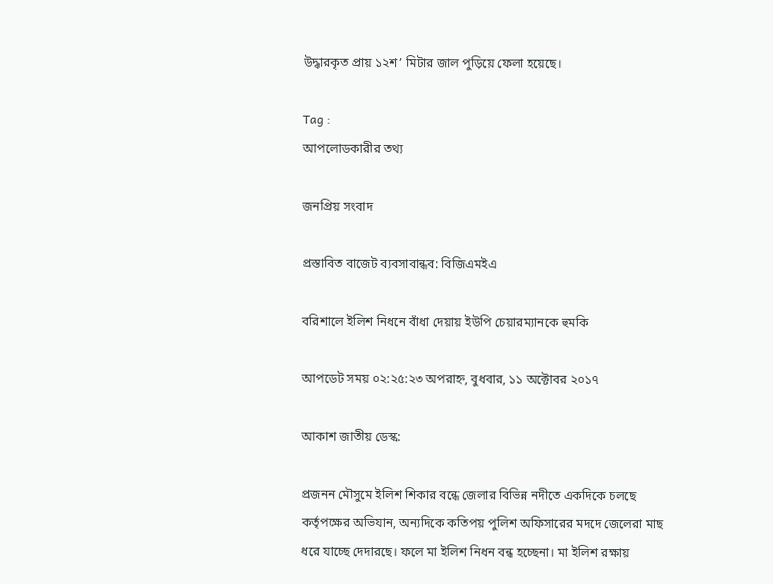উদ্ধারকৃত প্রায় ১২শ’ মিটার জাল পুড়িয়ে ফেলা হয়েছে।

Tag :
আপলোডকারীর তথ্য

জনপ্রিয় সংবাদ

প্রস্তাবিত বাজেট ব্যবসাবান্ধব: বিজিএমইএ

বরিশালে ইলিশ নিধনে বাঁধা দেয়ায় ইউপি চেয়ারম্যানকে হুমকি

আপডেট সময় ০২:২৫:২৩ অপরাহ্ন, বুধবার, ১১ অক্টোবর ২০১৭

আকাশ জাতীয় ডেস্ক:

প্রজনন মৌসুমে ইলিশ শিকার বন্ধে জেলার বিভিন্ন নদীতে একদিকে চলছে কর্তৃপক্ষের অভিযান, অন্যদিকে কতিপয় পুলিশ অফিসারের মদদে জেলেরা মাছ ধরে যাচ্ছে দেদারছে। ফলে মা ইলিশ নিধন বন্ধ হচ্ছেনা। মা ইলিশ রক্ষায়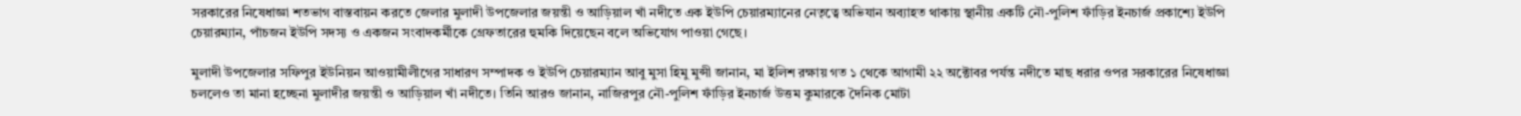সরকারের নিষেধাজ্ঞা শতভাগ বাস্তবায়ন করতে জেলার মুলাদী উপজেলার জয়ন্তী ও আড়িয়াল খাঁ নদীতে এক ইউপি চেয়ারম্যানের নেতৃত্বে অভিযান অব্যাহত থাকায় স্থানীয় একটি নৌ-পুলিশ ফাঁড়ির ইনচার্জ প্রকাশ্যে ইউপি চেয়ারম্যান, পাঁচজন ইউপি সদস্য ও একজন সংবাদকর্মীকে গ্রেফতারের হুমকি দিয়েছেন বলে অভিযোগ পাওয়া গেছে।

মুলাদী উপজেলার সফিপুর ইউনিয়ন আওয়ামীলীগের সাধারণ সম্পাদক ও ইউপি চেয়ারম্যান আবু মুসা হিমু মুন্সী জানান, মা ইলিশ রক্ষায় গত ১ থেকে আগামী ২২ অক্টোবর পর্যন্ত নদীতে মাছ ধরার ওপর সরকারের নিষেধাজ্ঞা চললেও তা মানা হচ্ছেনা মুলাদীর জয়ন্তী ও আড়িয়াল খাঁ নদীতে। তিনি আরও জানান, নাজিরপুর নৌ-পুলিশ ফাঁড়ির ইনচার্জ উত্তম কুমারকে দৈনিক মোটা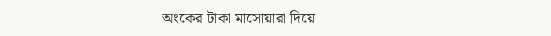অংকের টাকা মাসোয়ারা দিয়ে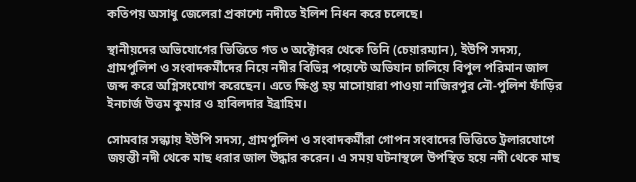কতিপয় অসাধু জেলেরা প্রকাশ্যে নদীতে ইলিশ নিধন করে চলেছে।

স্থানীয়দের অভিযোগের ভিত্তিতে গত ৩ অক্টোবর থেকে তিনি (চেয়ারম্যান), ইউপি সদস্য, গ্রামপুলিশ ও সংবাদকর্মীদের নিয়ে নদীর বিভিন্ন পয়েন্টে অভিযান চালিয়ে বিপুল পরিমান জাল জব্দ করে অগ্নিসংযোগ করেছেন। এতে ক্ষিপ্ত হয় মাসোয়ারা পাওয়া নাজিরপুর নৌ-পুলিশ ফাঁড়ির ইনচার্জ উত্তম কুমার ও হাবিলদার ইব্রাহিম।

সোমবার সন্ধ্যায় ইউপি সদস্য, গ্রামপুলিশ ও সংবাদকর্মীরা গোপন সংবাদের ভিত্তিতে ট্রলারযোগে জয়ন্তী নদী থেকে মাছ ধরার জাল উদ্ধার করেন। এ সময় ঘটনাস্থলে উপস্থিত হয়ে নদী থেকে মাছ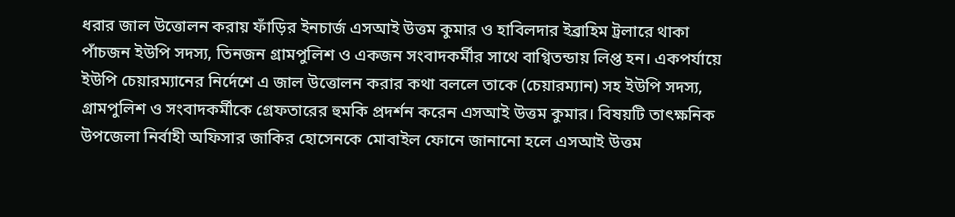ধরার জাল উত্তোলন করায় ফাঁড়ির ইনচার্জ এসআই উত্তম কুমার ও হাবিলদার ইব্রাহিম ট্রলারে থাকা পাঁচজন ইউপি সদস্য, তিনজন গ্রামপুলিশ ও একজন সংবাদকর্মীর সাথে বাগ্বিতন্ডায় লিপ্ত হন। একপর্যায়ে ইউপি চেয়ারম্যানের নির্দেশে এ জাল উত্তোলন করার কথা বললে তাকে (চেয়ারম্যান) সহ ইউপি সদস্য, গ্রামপুলিশ ও সংবাদকর্মীকে গ্রেফতারের হুমকি প্রদর্শন করেন এসআই উত্তম কুমার। বিষয়টি তাৎক্ষনিক উপজেলা নির্বাহী অফিসার জাকির হোসেনকে মোবাইল ফোনে জানানো হলে এসআই উত্তম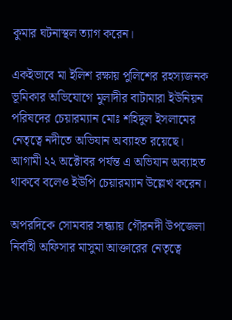কুমার ঘটনাস্থল ত্যাগ করেন।

একইভাবে মা ইলিশ রক্ষায় পুলিশের রহস্যজনক ভূমিকার অভিযোগে মুলাদীর বাটামারা ইউনিয়ন পরিষদের চেয়ারম্যান মোঃ শহিদুল ইসলামের নেতৃত্বে নদীতে অভিযান অব্যাহত রয়েছে। আগামী ২২ অক্টোবর পর্যন্ত এ অভিযান অব্যাহত থাকবে বলেও ইউপি চেয়ারম্যান উল্লেখ করেন।

অপরদিকে সোমবার সন্ধ্যায় গৌরনদী উপজেলা নির্বাহী অফিসার মাসুমা আক্তারের নেতৃত্বে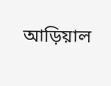আড়িয়াল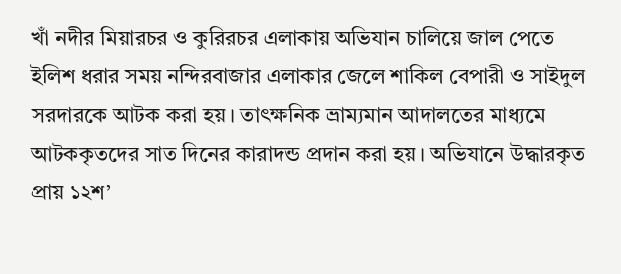খাঁ নদীর মিয়ারচর ও কুরিরচর এলাকায় অভিযান চালিয়ে জাল পেতে ইলিশ ধরার সময় নন্দিরবাজার এলাকার জেলে শাকিল বেপারী ও সাইদুল সরদারকে আটক করা হয়। তাৎক্ষনিক ভ্রাম্যমান আদালতের মাধ্যমে আটককৃতদের সাত দিনের কারাদন্ড প্রদান করা হয়। অভিযানে উদ্ধারকৃত প্রায় ১২শ’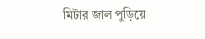মিটার জাল পুড়িয়ে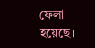ফেলা হয়েছে।